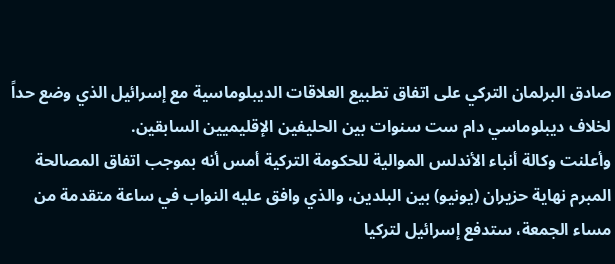صادق البرلمان التركي على اتفاق تطبيع العلاقات الديبلوماسية مع إسرائيل الذي وضع حداً لخلاف ديبلوماسي دام ست سنوات بين الحليفين الإقليميين السابقين.
وأعلنت وكالة أنباء الأندلس الموالية للحكومة التركية أمس أنه بموجب اتفاق المصالحة المبرم نهاية حزيران (يونيو) بين البلدين، والذي وافق عليه النواب في ساعة متقدمة من مساء الجمعة، ستدفع إسرائيل لتركيا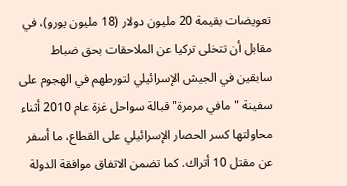تعويضات بقيمة 20 مليون دولار (18 مليون يورو)، في مقابل أن تتخلى تركيا عن الملاحقات بحق ضباط سابقين في الجيش الإسرائيلي لتورطهم في الهجوم على سفينة "مافي مرمرة" قبالة سواحل غزة عام 2010 أثناء محاولتها كسر الحصار الإسرائيلي على القطاع، ما أسفر عن مقتل 10 أتراك. كما تضمن الاتفاق موافقة الدولة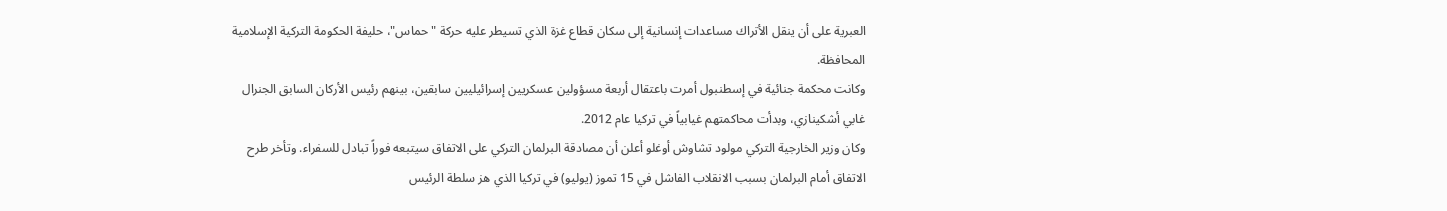العبرية على أن ينقل الأتراك مساعدات إنسانية إلى سكان قطاع غزة الذي تسيطر عليه حركة "حماس"، حليفة الحكومة التركية الإسلامية المحافظة.
وكانت محكمة جنائية في إسطنبول أمرت باعتقال أربعة مسؤولين عسكريين إسرائيليين سابقين، بينهم رئيس الأركان السابق الجنرال غابي أشكينازي، وبدأت محاكمتهم غيابياً في تركيا عام 2012.
وكان وزير الخارجية التركي مولود تشاوش أوغلو أعلن أن مصادقة البرلمان التركي على الاتفاق سيتبعه فوراً تبادل للسفراء. وتأخر طرح الاتفاق أمام البرلمان بسبب الانقلاب الفاشل في 15 تموز (يوليو) في تركيا الذي هز سلطة الرئيس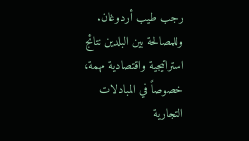رجب طيب أردوغان. وللمصالحة بين البلدين نتائج استراتيجية واقتصادية مهمة، خصوصاً في المبادلات التجارية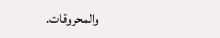والمحروقات.